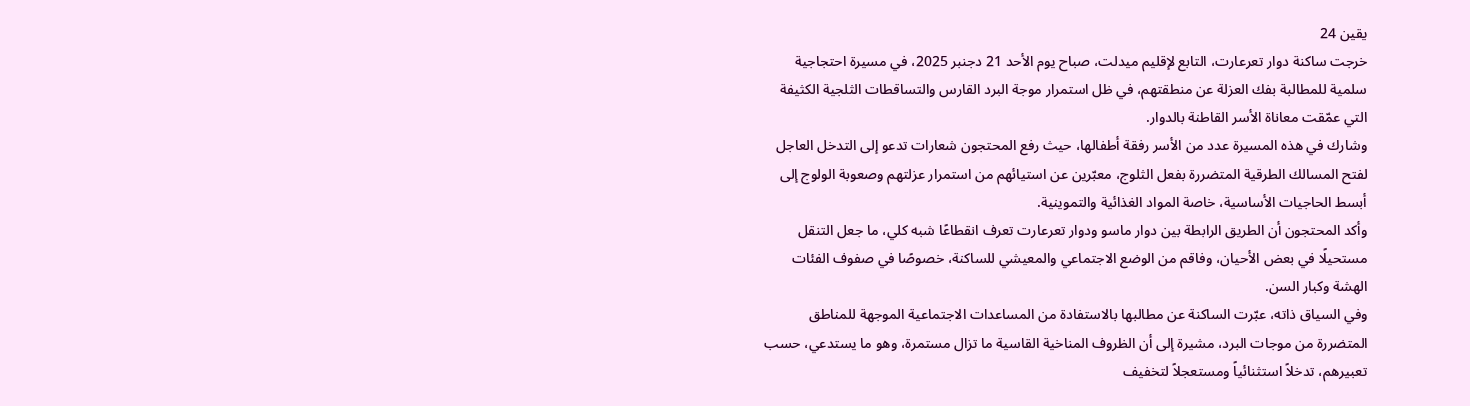يقين 24
خرجت ساكنة دوار تعرعارت، التابع لإقليم ميدلت، صباح يوم الأحد 21 دجنبر 2025، في مسيرة احتجاجية سلمية للمطالبة بفك العزلة عن منطقتهم، في ظل استمرار موجة البرد القارس والتساقطات الثلجية الكثيفة التي عمّقت معاناة الأسر القاطنة بالدوار.
وشارك في هذه المسيرة عدد من الأسر رفقة أطفالها، حيث رفع المحتجون شعارات تدعو إلى التدخل العاجل لفتح المسالك الطرقية المتضررة بفعل الثلوج، معبّرين عن استيائهم من استمرار عزلتهم وصعوبة الولوج إلى أبسط الحاجيات الأساسية، خاصة المواد الغذائية والتموينية.
وأكد المحتجون أن الطريق الرابطة بين دوار ماسو ودوار تعرعارت تعرف انقطاعًا شبه كلي، ما جعل التنقل مستحيلًا في بعض الأحيان، وفاقم من الوضع الاجتماعي والمعيشي للساكنة، خصوصًا في صفوف الفئات الهشة وكبار السن.
وفي السياق ذاته، عبّرت الساكنة عن مطالبها بالاستفادة من المساعدات الاجتماعية الموجهة للمناطق المتضررة من موجات البرد، مشيرة إلى أن الظروف المناخية القاسية ما تزال مستمرة، وهو ما يستدعي، حسب تعبيرهم، تدخلاً استثنائياً ومستعجلاً لتخفيف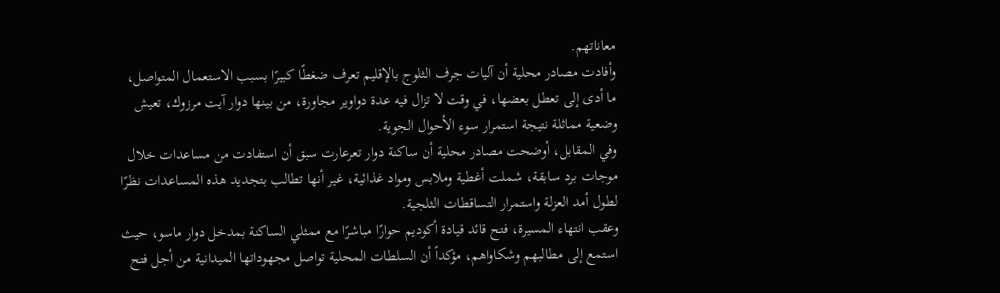معاناتهم.
وأفادت مصادر محلية أن آليات جرف الثلوج بالإقليم تعرف ضغطًا كبيرًا بسبب الاستعمال المتواصل، ما أدى إلى تعطل بعضها، في وقت لا تزال فيه عدة دواوير مجاورة، من بينها دوار آيت مرزوك، تعيش وضعية مماثلة نتيجة استمرار سوء الأحوال الجوية.
وفي المقابل، أوضحت مصادر محلية أن ساكنة دوار تعرعارت سبق أن استفادت من مساعدات خلال موجات برد سابقة، شملت أغطية وملابس ومواد غذائية، غير أنها تطالب بتجديد هذه المساعدات نظرًا لطول أمد العزلة واستمرار التساقطات الثلجية.
وعقب انتهاء المسيرة، فتح قائد قيادة أكوديم حوارًا مباشرًا مع ممثلي الساكنة بمدخل دوار ماسو، حيث استمع إلى مطالبهم وشكاواهم، مؤكداً أن السلطات المحلية تواصل مجهوداتها الميدانية من أجل فتح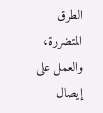الطرق المتضررة، والعمل على إيصال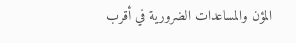المؤن والمساعدات الضرورية في أقرب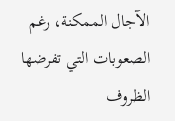الآجال الممكنة، رغم الصعوبات التي تفرضها الظروف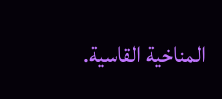المناخية القاسية.